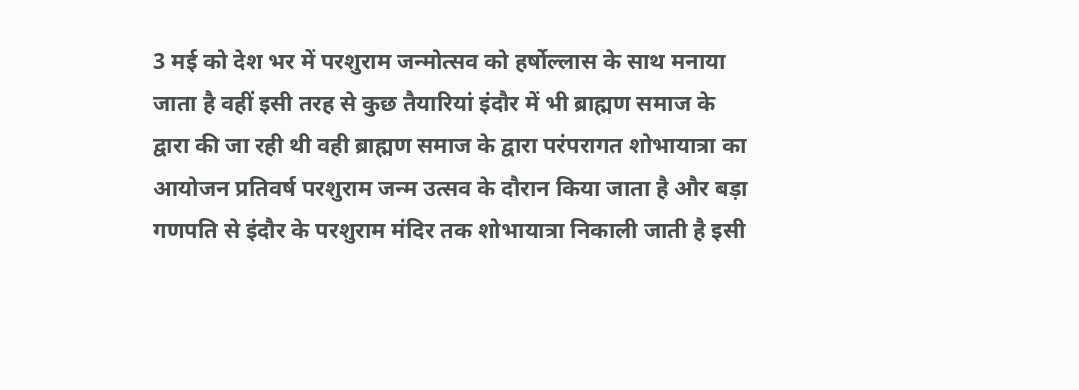3 मई को देश भर में परशुराम जन्मोत्सव को हर्षोल्लास के साथ मनाया जाता है वहीं इसी तरह से कुछ तैयारियां इंदौर में भी ब्राह्मण समाज के द्वारा की जा रही थी वही ब्राह्मण समाज के द्वारा परंपरागत शोभायात्रा का आयोजन प्रतिवर्ष परशुराम जन्म उत्सव के दौरान किया जाता है और बड़ा गणपति से इंदौर के परशुराम मंदिर तक शोभायात्रा निकाली जाती है इसी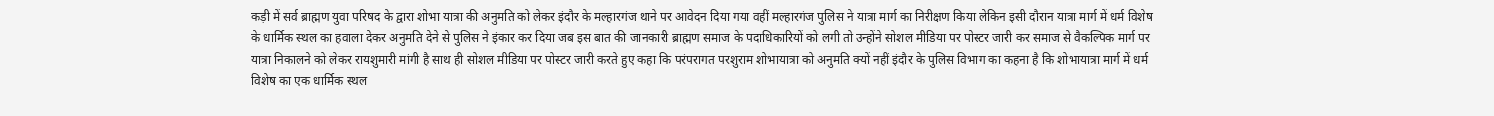कड़ी में सर्व ब्राह्मण युवा परिषद के द्वारा शोभा यात्रा की अनुमति को लेकर इंदौर के मल्हारगंज थाने पर आवेदन दिया गया वहीं मल्हारगंज पुलिस ने यात्रा मार्ग का निरीक्षण किया लेकिन इसी दौरान यात्रा मार्ग में धर्म विशेष के धार्मिक स्थल का हवाला देकर अनुमति देने से पुलिस ने इंकार कर दिया जब इस बात की जानकारी ब्राह्मण समाज के पदाधिकारियों को लगी तो उन्होंने सोशल मीडिया पर पोस्टर जारी कर समाज से वैकल्पिक मार्ग पर यात्रा निकालने को लेकर रायशुमारी मांगी है साथ ही सोशल मीडिया पर पोस्टर जारी करते हुए कहा कि परंपरागत परशुराम शोभायात्रा को अनुमति क्यों नहीं इंदौर के पुलिस विभाग का कहना है कि शोभायात्रा मार्ग में धर्म विशेष का एक धार्मिक स्थल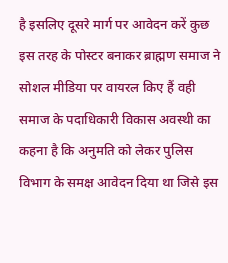है इसलिए दूसरे मार्ग पर आवेदन करें कुछ इस तरह के पोस्टर बनाकर ब्राह्मण समाज ने सोशल मीडिया पर वायरल किए हैं वही समाज के पदाधिकारी विकास अवस्थी का कहना है कि अनुमति को लेकर पुलिस विभाग के समक्ष आवेदन दिया था जिसे इस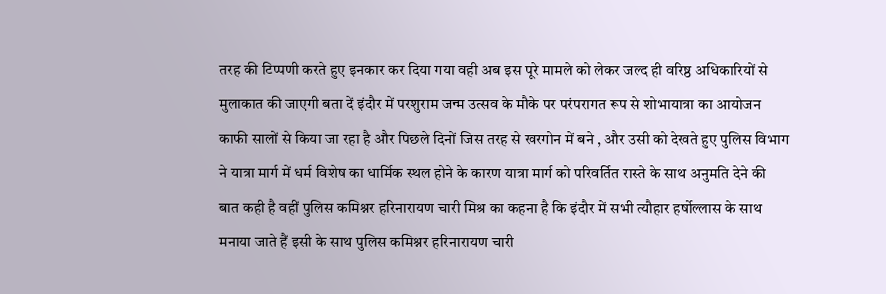तरह की टिप्पणी करते हुए इनकार कर दिया गया वही अब इस पूरे मामले को लेकर जल्द ही वरिष्ठ अधिकारियों से मुलाकात की जाएगी बता दें इंदौर में परशुराम जन्म उत्सव के मौके पर परंपरागत रूप से शोभायात्रा का आयोजन काफी सालों से किया जा रहा है और पिछले दिनों जिस तरह से खरगोन में बने , और उसी को देखते हुए पुलिस विभाग ने यात्रा मार्ग में धर्म विशेष का धार्मिक स्थल होने के कारण यात्रा मार्ग को परिवर्तित रास्ते के साथ अनुमति देने की बात कही है वहीं पुलिस कमिश्नर हरिनारायण चारी मिश्र का कहना है कि इंदौर में सभी त्यौहार हर्षोल्लास के साथ मनाया जाते हैं इसी के साथ पुलिस कमिश्नर हरिनारायण चारी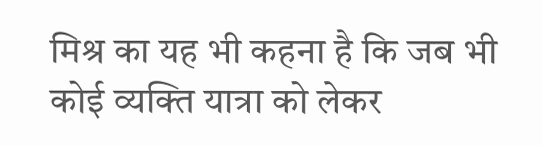मिश्र का यह भी कहना है कि जब भी कोई व्यक्ति यात्रा को लेकर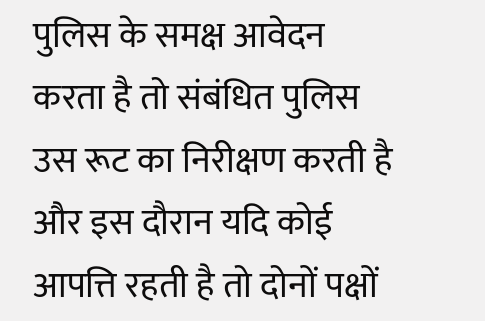पुलिस के समक्ष आवेदन करता है तो संबंधित पुलिस उस रूट का निरीक्षण करती है और इस दौरान यदि कोई आपत्ति रहती है तो दोनों पक्षों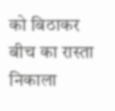को बिठाकर बीच का रास्ता निकाला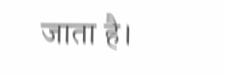जाता है।